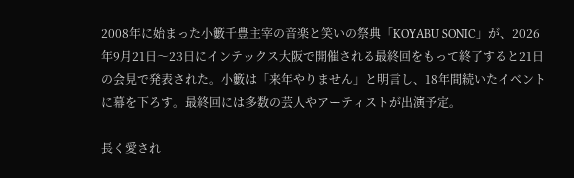2008年に始まった小籔千豊主宰の音楽と笑いの祭典「KOYABU SONIC」が、2026年9月21日〜23日にインテックス大阪で開催される最終回をもって終了すると21日の会見で発表された。小籔は「来年やりません」と明言し、18年間続いたイベントに幕を下ろす。最終回には多数の芸人やアーティストが出演予定。

長く愛され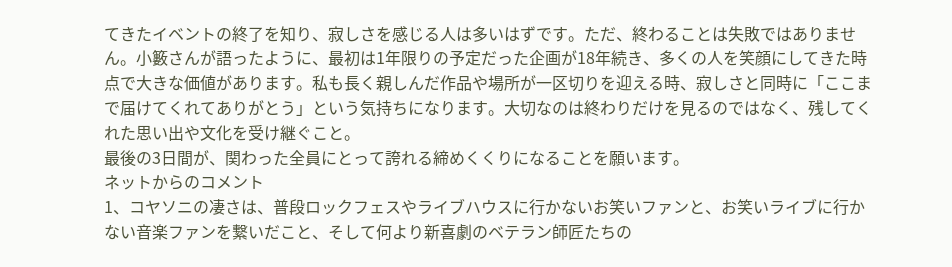てきたイベントの終了を知り、寂しさを感じる人は多いはずです。ただ、終わることは失敗ではありません。小籔さんが語ったように、最初は1年限りの予定だった企画が18年続き、多くの人を笑顔にしてきた時点で大きな価値があります。私も長く親しんだ作品や場所が一区切りを迎える時、寂しさと同時に「ここまで届けてくれてありがとう」という気持ちになります。大切なのは終わりだけを見るのではなく、残してくれた思い出や文化を受け継ぐこと。
最後の3日間が、関わった全員にとって誇れる締めくくりになることを願います。
ネットからのコメント
1、コヤソニの凄さは、普段ロックフェスやライブハウスに行かないお笑いファンと、お笑いライブに行かない音楽ファンを繋いだこと、そして何より新喜劇のベテラン師匠たちの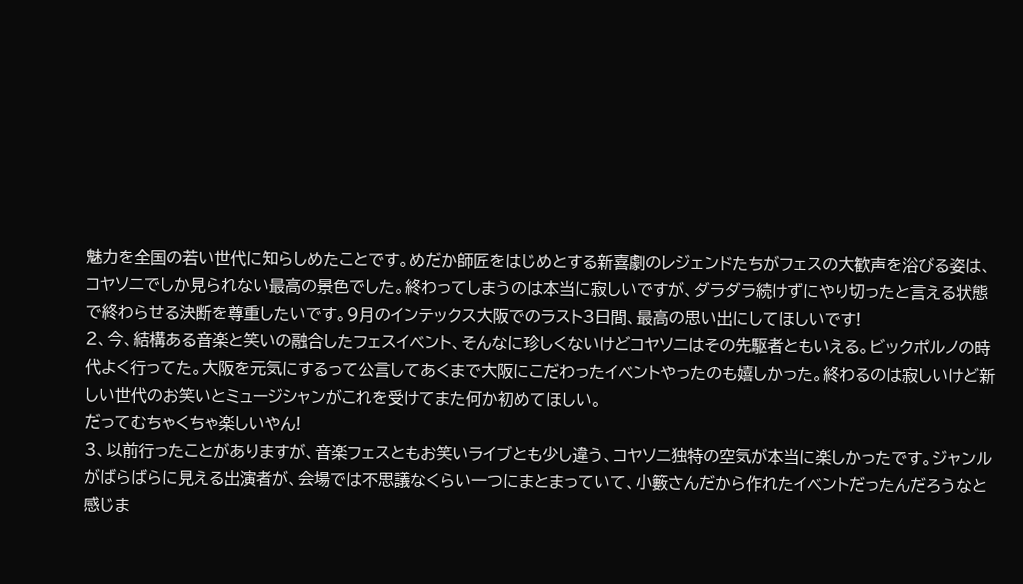魅力を全国の若い世代に知らしめたことです。めだか師匠をはじめとする新喜劇のレジェンドたちがフェスの大歓声を浴びる姿は、コヤソニでしか見られない最高の景色でした。終わってしまうのは本当に寂しいですが、ダラダラ続けずにやり切ったと言える状態で終わらせる決断を尊重したいです。9月のインテックス大阪でのラスト3日間、最高の思い出にしてほしいです!
2、今、結構ある音楽と笑いの融合したフェスイベント、そんなに珍しくないけどコヤソニはその先駆者ともいえる。ビックポルノの時代よく行ってた。大阪を元気にするって公言してあくまで大阪にこだわったイベントやったのも嬉しかった。終わるのは寂しいけど新しい世代のお笑いとミュージシャンがこれを受けてまた何か初めてほしい。
だってむちゃくちゃ楽しいやん!
3、以前行ったことがありますが、音楽フェスともお笑いライブとも少し違う、コヤソニ独特の空気が本当に楽しかったです。ジャンルがばらばらに見える出演者が、会場では不思議なくらい一つにまとまっていて、小籔さんだから作れたイベントだったんだろうなと感じま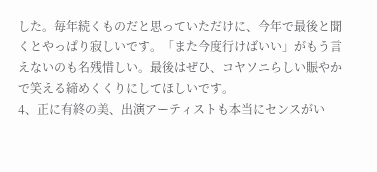した。毎年続くものだと思っていただけに、今年で最後と聞くとやっぱり寂しいです。「また今度行けばいい」がもう言えないのも名残惜しい。最後はぜひ、コヤソニらしい賑やかで笑える締めくくりにしてほしいです。
4、正に有終の美、出演アーティストも本当にセンスがい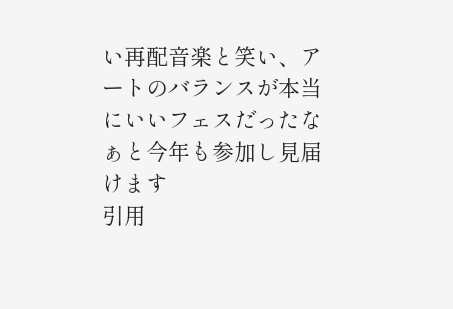い再配音楽と笑い、アートのバランスが本当にいいフェスだったなぁと今年も参加し見届けます
引用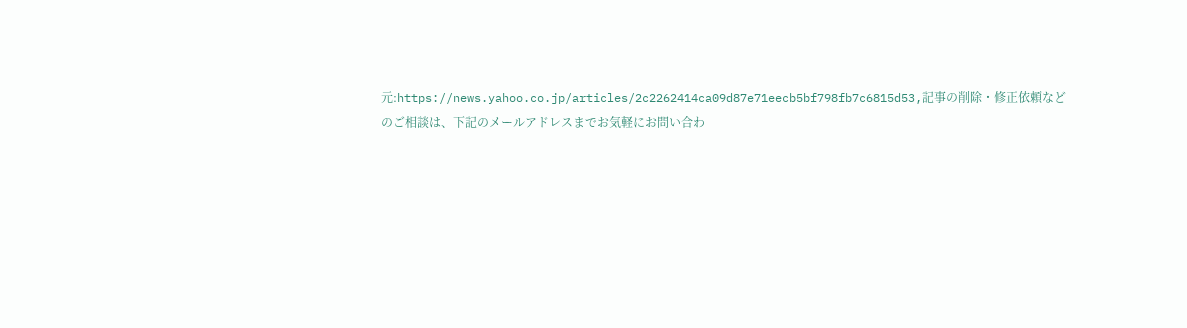元:https://news.yahoo.co.jp/articles/2c2262414ca09d87e71eecb5bf798fb7c6815d53,記事の削除・修正依頼などのご相談は、下記のメールアドレスまでお気軽にお問い合わ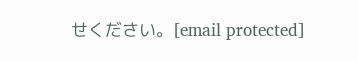せください。[email protected]